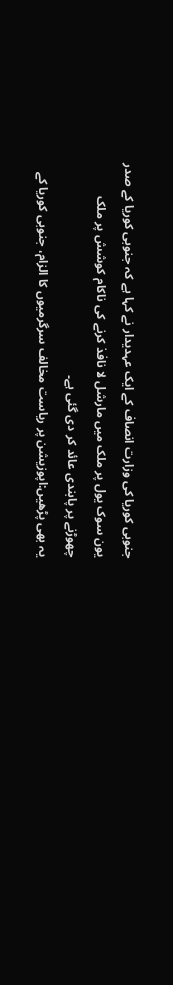جنوبی کوریا کی وزارت انصاف کے ایک عہدیدار نے کہا ہے کہ جنوبی کوریا کے صدر یون سوک یول پر ملک میں مارشل لا نافذ کرنے کی ناکام کوشش پر ملک چھوڑنے پر پابندی عائد کر دی گئی ہے۔
یہ بھی پڑھیں:اپوزیشن پر ریاست مخالف سرگرمیوں کا الزام، جنوبی کوریا کے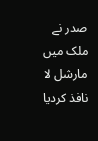صدر نے ملک میں مارشل لا نافذ کردیا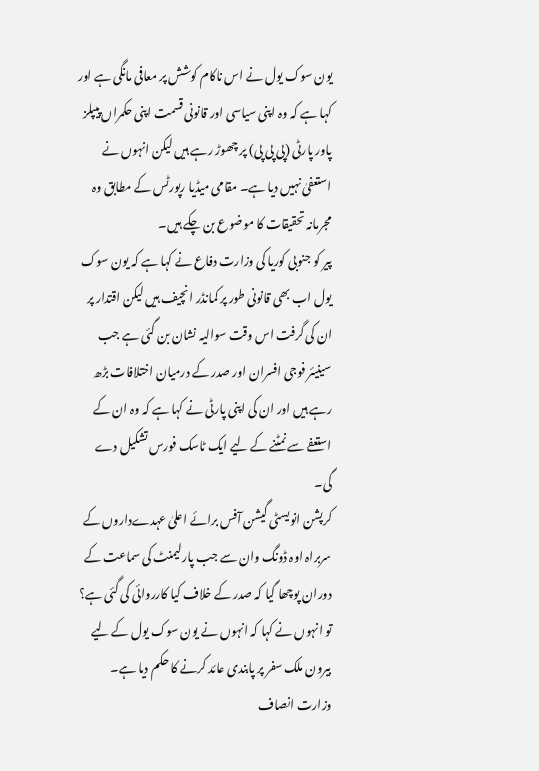یون سوک یول نے اس ناکام کوشش پر معافی مانگی ہے اور کہا ہے کہ وہ اپنی سیاسی اور قانونی قسمت اپنی حکمراں پیپلز پاور پارٹی (پی پی پی) پر چھوڑ رہے ہیں لیکن انہوں نے استعفیٰ نہیں دیا ہے۔ مقامی میڈیا رپورٹس کے مطابق وہ مجرمانہ تحقیقات کا موضوع بن چکے ہیں۔
پیر کو جنوبی کوریا کی وزارت دفاع نے کہا ہے کہ یون سوک یول اب بھی قانونی طور پر کمانڈر انچیف ہیں لیکن اقتدار پر ان کی گرفت اس وقت سوالیہ نشان بن گئی ہے جب سینیئر فوجی افسران اور صدر کے درمیان اختلافات بڑھ رہے ہیں اور ان کی اپنی پارٹی نے کہا ہے کہ وہ ان کے استعفے سے نمٹنے کے لیے ایک ٹاسک فورس تشکیل دے گی۔
کرپشن انویسٹی گیشن آفس برائے اعلیٰ عہدےداروں کے سربراہ اوہ ڈونگ وان سے جب پارلیمنٹ کی سماعت کے دوران پوچھا گیا کہ صدر کے خلاف کیا کارروائی کی گئی ہے؟ تو انہوں نے کہا کہ انہوں نے یون سوک یول کے لیے بیرون ملک سفر پر پابندی عائد کرنے کا حکم دیا ہے۔
وزارت انصاف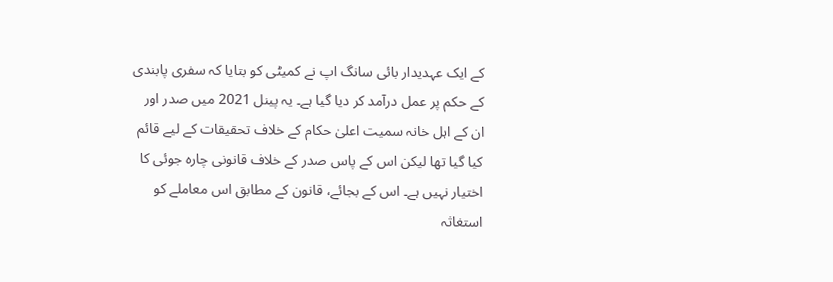کے ایک عہدیدار بائی سانگ اپ نے کمیٹی کو بتایا کہ سفری پابندی کے حکم پر عمل درآمد کر دیا گیا ہے۔ یہ پینل 2021 میں صدر اور ان کے اہل خانہ سمیت اعلیٰ حکام کے خلاف تحقیقات کے لیے قائم کیا گیا تھا لیکن اس کے پاس صدر کے خلاف قانونی چارہ جوئی کا اختیار نہیں ہے۔ اس کے بجائے، قانون کے مطابق اس معاملے کو استغاثہ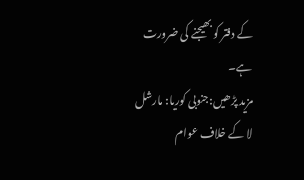کے دفتر کو بھیجنے کی ضرورت ہے۔
مزید پڑھیں:جنوبی کوریا: مارشل لا کے خلاف عوام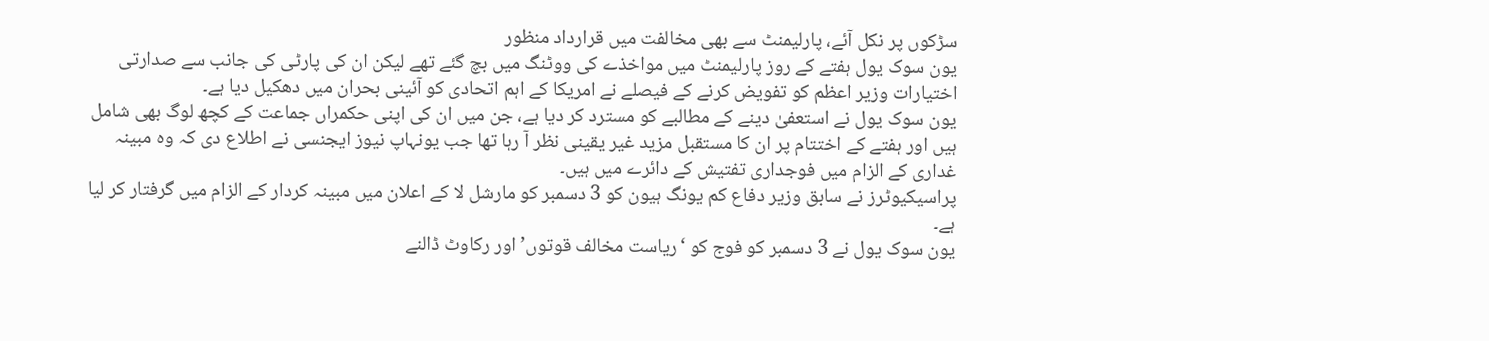سڑکوں پر نکل آئے، پارلیمنٹ سے بھی مخالفت میں قرارداد منظور
یون سوک یول ہفتے کے روز پارلیمنٹ میں مواخذے کی ووٹنگ میں بچ گئے تھے لیکن ان کی پارٹی کی جانب سے صدارتی اختیارات وزیر اعظم کو تفویض کرنے کے فیصلے نے امریکا کے اہم اتحادی کو آئینی بحران میں دھکیل دیا ہے۔
یون سوک یول نے استعفیٰ دینے کے مطالبے کو مسترد کر دیا ہے، جن میں ان کی اپنی حکمراں جماعت کے کچھ لوگ بھی شامل ہیں اور ہفتے کے اختتام پر ان کا مستقبل مزید غیر یقینی نظر آ رہا تھا جب یونہاپ نیوز ایجنسی نے اطلاع دی کہ وہ مبینہ غداری کے الزام میں فوجداری تفتیش کے دائرے میں ہیں۔
پراسیکیوٹرز نے سابق وزیر دفاع کم یونگ ہیون کو 3 دسمبر کو مارشل لا کے اعلان میں مبینہ کردار کے الزام میں گرفتار کر لیا ہے۔
یون سوک یول نے 3 دسمبر کو فوج کو ‘ریاست مخالف قوتوں’ اور رکاوٹ ڈالنے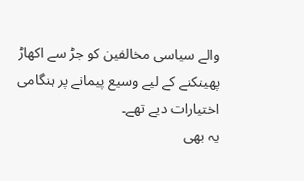والے سیاسی مخالفین کو جڑ سے اکھاڑ پھینکنے کے لیے وسیع پیمانے پر ہنگامی اختیارات دیے تھے۔
یہ بھی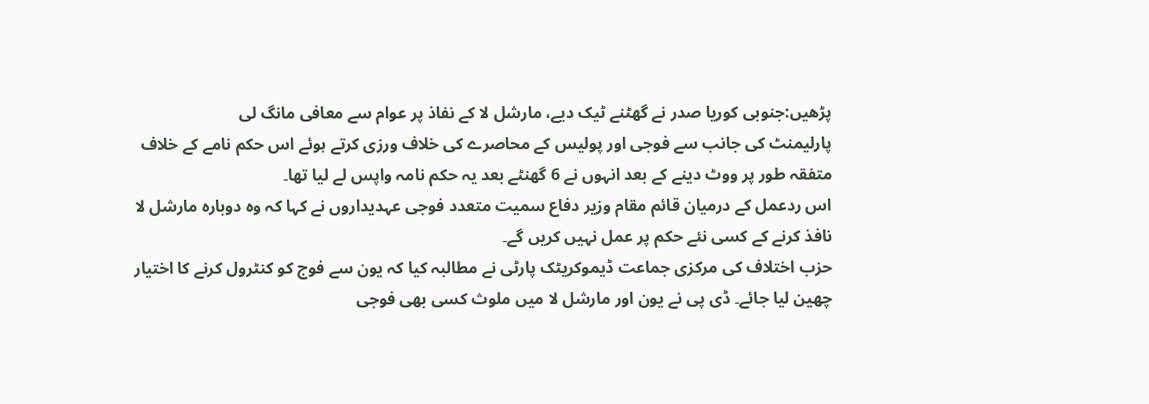پڑھیں:جنوبی کوریا صدر نے گھٹنے ٹیک دیے، مارشل لا کے نفاذ پر عوام سے معافی مانگ لی
پارلیمنٹ کی جانب سے فوجی اور پولیس کے محاصرے کی خلاف ورزی کرتے ہوئے اس حکم نامے کے خلاف متفقہ طور پر ووٹ دینے کے بعد انہوں نے 6 گھنٹے بعد یہ حکم نامہ واپس لے لیا تھا۔
اس ردعمل کے درمیان قائم مقام وزیر دفاع سمیت متعدد فوجی عہدیداروں نے کہا کہ وہ دوبارہ مارشل لا نافذ کرنے کے کسی نئے حکم پر عمل نہیں کریں گے۔
حزب اختلاف کی مرکزی جماعت ڈیموکریٹک پارٹی نے مطالبہ کیا کہ یون سے فوج کو کنٹرول کرنے کا اختیار چھین لیا جائے۔ ڈی پی نے یون اور مارشل لا میں ملوث کسی بھی فوجی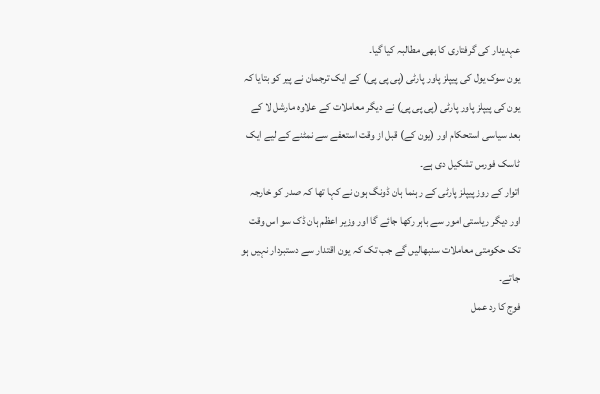عہدیدار کی گرفتاری کا بھی مطالبہ کیا گیا۔
یون سوک یول کی پیپلز پاور پارٹی (پی پی پی) کے ایک ترجمان نے پیر کو بتایا کہ یون کی پیپلز پاور پارٹی (پی پی پی) نے دیگر معاملات کے علاوہ مارشل لا کے بعد سیاسی استحکام اور (یون کے) قبل از وقت استعفے سے نمٹنے کے لیے ایک ٹاسک فورس تشکیل دی ہے۔
اتوار کے روز پیپلز پارٹی کے رہنما ہان ڈونگ ہون نے کہا تھا کہ صدر کو خارجہ اور دیگر ریاستی امور سے باہر رکھا جائے گا اور وزیر اعظم ہان ڈک سو اس وقت تک حکومتی معاملات سنبھالیں گے جب تک کہ یون اقتدار سے دستبردار نہیں ہو جاتے۔
فوج کا رد عمل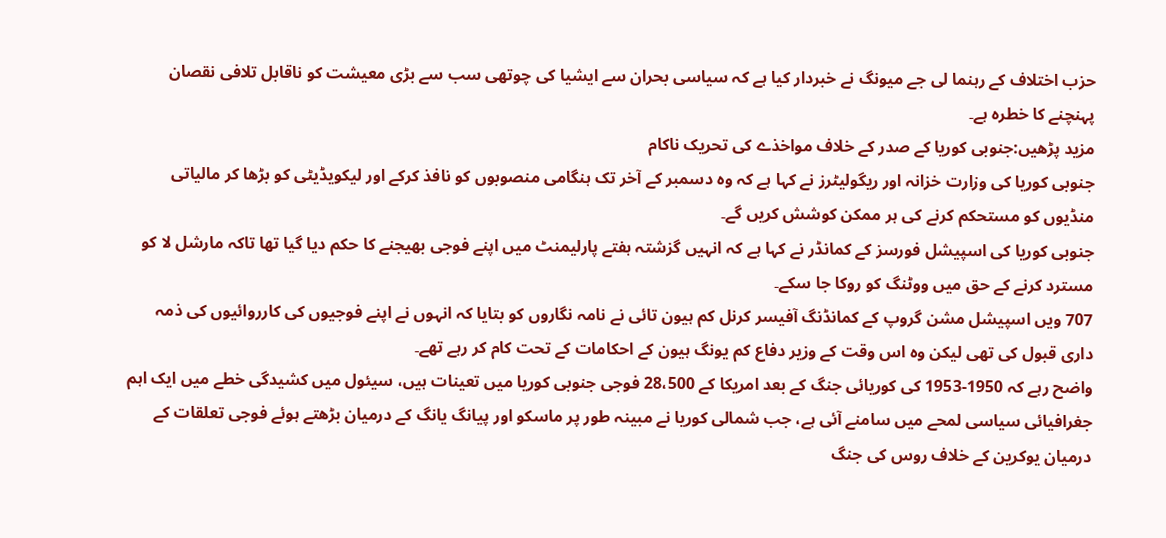حزب اختلاف کے رہنما لی جے میونگ نے خبردار کیا ہے کہ سیاسی بحران سے ایشیا کی چوتھی سب سے بڑی معیشت کو ناقابل تلافی نقصان پہنچنے کا خطرہ ہے۔
مزید پڑھیں:جنوبی کوریا کے صدر کے خلاف مواخذے کی تحریک ناکام
جنوبی کوریا کی وزارت خزانہ اور ریگولیٹرز نے کہا ہے کہ وہ دسمبر کے آخر تک ہنگامی منصوبوں کو نافذ کرکے اور لیکویڈیٹی کو بڑھا کر مالیاتی منڈیوں کو مستحکم کرنے کی ہر ممکن کوشش کریں گے۔
جنوبی کوریا کی اسپیشل فورسز کے کمانڈر نے کہا ہے کہ انہیں گزشتہ ہفتے پارلیمنٹ میں اپنے فوجی بھیجنے کا حکم دیا گیا تھا تاکہ مارشل لا کو مسترد کرنے کے حق میں ووٹنگ کو روکا جا سکے۔
707 ویں اسپیشل مشن گروپ کے کمانڈنگ آفیسر کرنل کم ہیون تائی نے نامہ نگاروں کو بتایا کہ انہوں نے اپنے فوجیوں کی کارروائیوں کی ذمہ داری قبول کی تھی لیکن وہ اس وقت کے وزیر دفاع کم یونگ ہیون کے احکامات کے تحت کام کر رہے تھے۔
واضح رہے کہ 1950-1953 کی کوریائی جنگ کے بعد امریکا کے 28،500 فوجی جنوبی کوریا میں تعینات ہیں، سیئول میں کشیدگی خطے میں ایک اہم جغرافیائی سیاسی لمحے میں سامنے آئی ہے، جب شمالی کوریا نے مبینہ طور پر ماسکو اور پیانگ یانگ کے درمیان بڑھتے ہوئے فوجی تعلقات کے درمیان یوکرین کے خلاف روس کی جنگ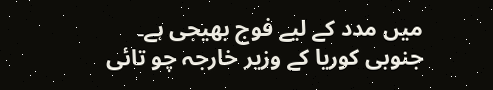میں مدد کے لیے فوج بھیجی ہے۔
جنوبی کوریا کے وزیر خارجہ چو تائی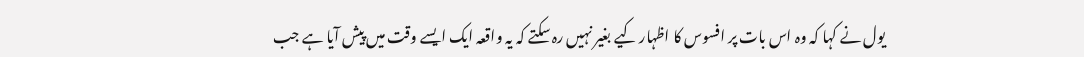یول نے کہا کہ وہ اس بات پر افسوس کا اظہار کیے بغیر نہیں رہ سکتے کہ یہ واقعہ ایک ایسے وقت میں پیش آیا ہے جب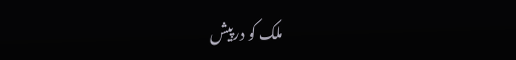ملک کو درپیش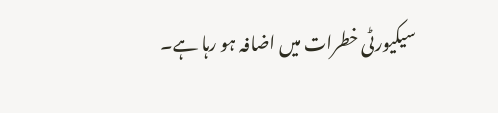سیکیورٹی خطرات میں اضافہ ہو رہا ہے۔